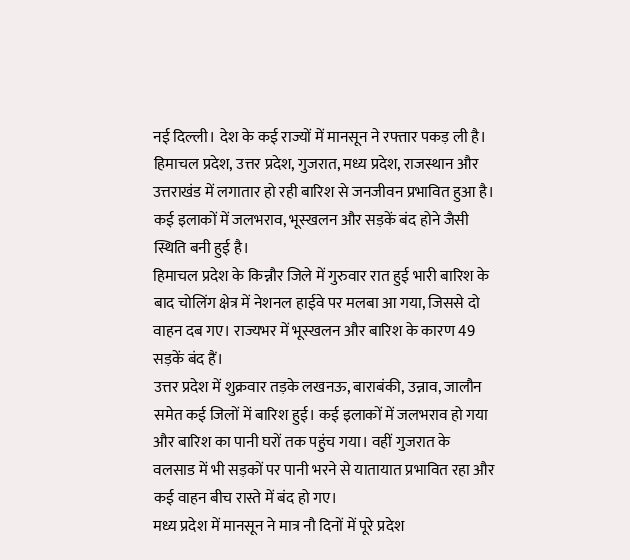नई दिल्ली। देश के कई राज्यों में मानसून ने रफ्तार पकड़ ली है। हिमाचल प्रदेश, उत्तर प्रदेश, गुजरात, मध्य प्रदेश, राजस्थान और उत्तराखंड में लगातार हो रही बारिश से जनजीवन प्रभावित हुआ है। कई इलाकों में जलभराव, भूस्खलन और सड़कें बंद होने जैसी स्थिति बनी हुई है।
हिमाचल प्रदेश के किन्नौर जिले में गुरुवार रात हुई भारी बारिश के बाद चोलिंग क्षेत्र में नेशनल हाईवे पर मलबा आ गया, जिससे दो वाहन दब गए। राज्यभर में भूस्खलन और बारिश के कारण 49 सड़कें बंद हैं।
उत्तर प्रदेश में शुक्रवार तड़के लखनऊ, बाराबंकी, उन्नाव, जालौन समेत कई जिलों में बारिश हुई। कई इलाकों में जलभराव हो गया और बारिश का पानी घरों तक पहुंच गया। वहीं गुजरात के वलसाड में भी सड़कों पर पानी भरने से यातायात प्रभावित रहा और कई वाहन बीच रास्ते में बंद हो गए।
मध्य प्रदेश में मानसून ने मात्र नौ दिनों में पूरे प्रदेश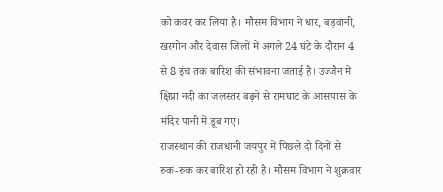को कवर कर लिया है। मौसम विभाग ने धार, बड़वानी, खरगोन और देवास जिलों में अगले 24 घंटे के दौरान 4 से 8 इंच तक बारिश की संभावना जताई है। उज्जैन में क्षिप्रा नदी का जलस्तर बढ़ने से रामघाट के आसपास के मंदिर पानी में डूब गए।
राजस्थान की राजधानी जयपुर में पिछले दो दिनों से रुक-रुक कर बारिश हो रही है। मौसम विभाग ने शुक्रवार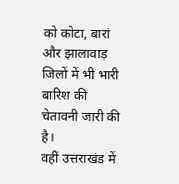को कोटा, बारां और झालावाड़ जिलों में भी भारी बारिश की चेतावनी जारी की है।
वहीं उत्तराखंड में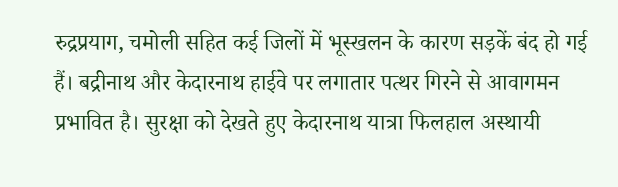रुद्रप्रयाग, चमोली सहित कई जिलों में भूस्खलन के कारण सड़कें बंद हो गई हैं। बद्रीनाथ और केदारनाथ हाईवे पर लगातार पत्थर गिरने से आवागमन प्रभावित है। सुरक्षा को देखते हुए केदारनाथ यात्रा फिलहाल अस्थायी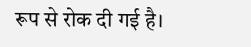रूप से रोक दी गई है।